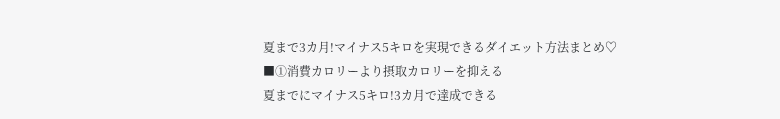夏まで3カ月!マイナス5キロを実現できるダイエット方法まとめ♡
■①消費カロリーより摂取カロリーを抑える
夏までにマイナス5キロ!3カ月で達成できる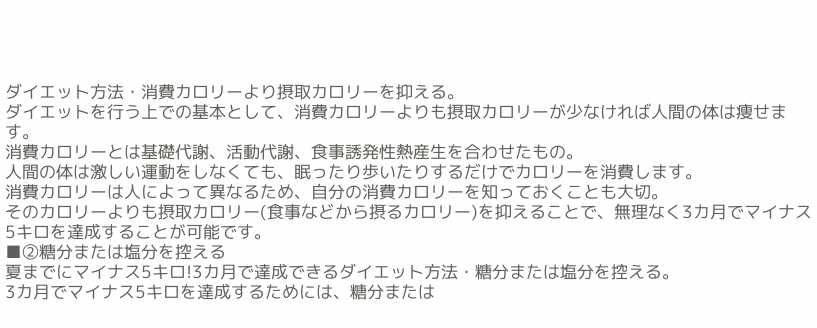ダイエット方法・消費カロリーより摂取カロリーを抑える。
ダイエットを行う上での基本として、消費カロリーよりも摂取カロリーが少なければ人間の体は痩せます。
消費カロリーとは基礎代謝、活動代謝、食事誘発性熱産生を合わせたもの。
人間の体は激しい運動をしなくても、眠ったり歩いたりするだけでカロリーを消費します。
消費カロリーは人によって異なるため、自分の消費カロリーを知っておくことも大切。
そのカロリーよりも摂取カロリー(食事などから摂るカロリー)を抑えることで、無理なく3カ月でマイナス5キロを達成することが可能です。
■②糖分または塩分を控える
夏までにマイナス5キロ!3カ月で達成できるダイエット方法・糖分または塩分を控える。
3カ月でマイナス5キロを達成するためには、糖分または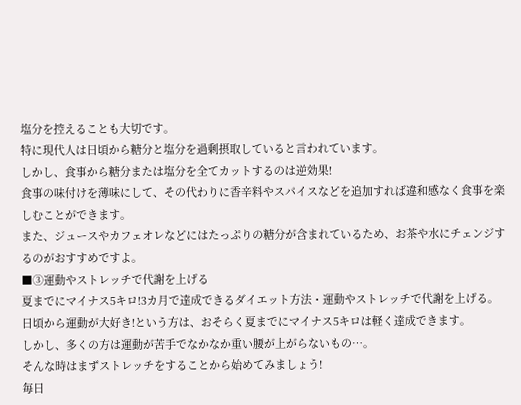塩分を控えることも大切です。
特に現代人は日頃から糖分と塩分を過剰摂取していると言われています。
しかし、食事から糖分または塩分を全てカットするのは逆効果!
食事の味付けを薄味にして、その代わりに香辛料やスパイスなどを追加すれば違和感なく食事を楽しむことができます。
また、ジュースやカフェオレなどにはたっぷりの糖分が含まれているため、お茶や水にチェンジするのがおすすめですよ。
■③運動やストレッチで代謝を上げる
夏までにマイナス5キロ!3カ月で達成できるダイエット方法・運動やストレッチで代謝を上げる。
日頃から運動が大好き!という方は、おそらく夏までにマイナス5キロは軽く達成できます。
しかし、多くの方は運動が苦手でなかなか重い腰が上がらないもの…。
そんな時はまずストレッチをすることから始めてみましょう!
毎日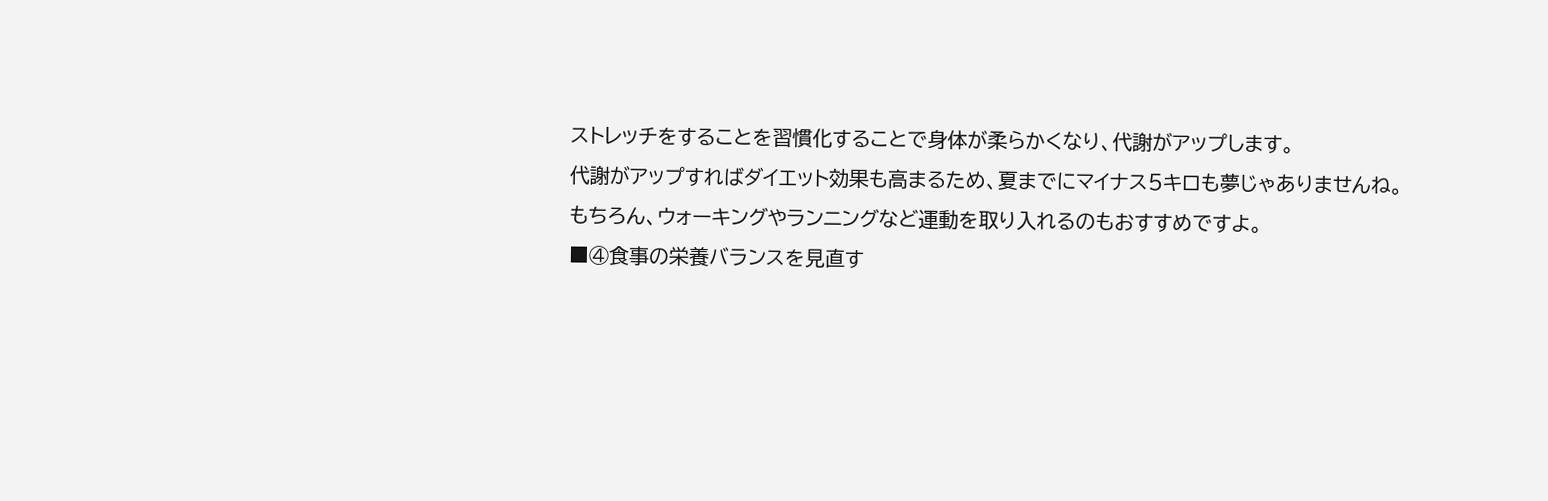ストレッチをすることを習慣化することで身体が柔らかくなり、代謝がアップします。
代謝がアップすればダイエット効果も高まるため、夏までにマイナス5キロも夢じゃありませんね。
もちろん、ウォーキングやランニングなど運動を取り入れるのもおすすめですよ。
■④食事の栄養バランスを見直す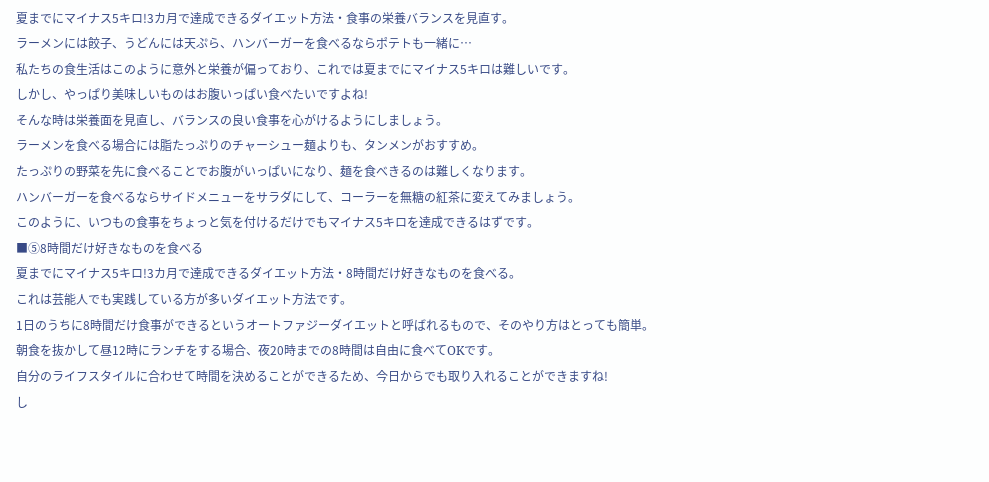夏までにマイナス5キロ!3カ月で達成できるダイエット方法・食事の栄養バランスを見直す。
ラーメンには餃子、うどんには天ぷら、ハンバーガーを食べるならポテトも一緒に…
私たちの食生活はこのように意外と栄養が偏っており、これでは夏までにマイナス5キロは難しいです。
しかし、やっぱり美味しいものはお腹いっぱい食べたいですよね!
そんな時は栄養面を見直し、バランスの良い食事を心がけるようにしましょう。
ラーメンを食べる場合には脂たっぷりのチャーシュー麺よりも、タンメンがおすすめ。
たっぷりの野菜を先に食べることでお腹がいっぱいになり、麺を食べきるのは難しくなります。
ハンバーガーを食べるならサイドメニューをサラダにして、コーラーを無糖の紅茶に変えてみましょう。
このように、いつもの食事をちょっと気を付けるだけでもマイナス5キロを達成できるはずです。
■⑤8時間だけ好きなものを食べる
夏までにマイナス5キロ!3カ月で達成できるダイエット方法・8時間だけ好きなものを食べる。
これは芸能人でも実践している方が多いダイエット方法です。
1日のうちに8時間だけ食事ができるというオートファジーダイエットと呼ばれるもので、そのやり方はとっても簡単。
朝食を抜かして昼12時にランチをする場合、夜20時までの8時間は自由に食べてOKです。
自分のライフスタイルに合わせて時間を決めることができるため、今日からでも取り入れることができますね!
し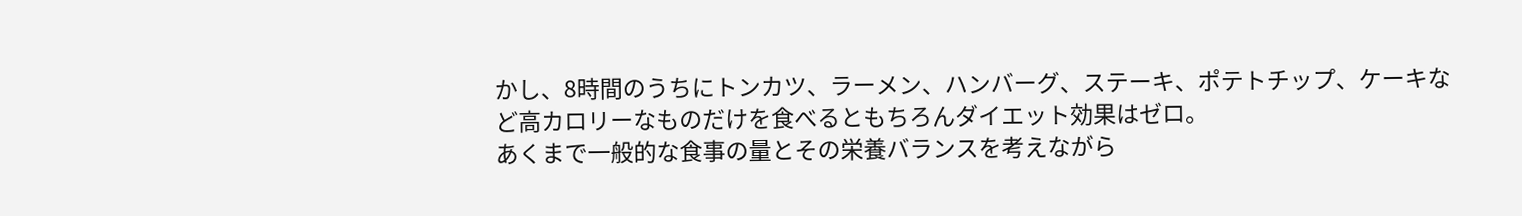かし、8時間のうちにトンカツ、ラーメン、ハンバーグ、ステーキ、ポテトチップ、ケーキなど高カロリーなものだけを食べるともちろんダイエット効果はゼロ。
あくまで一般的な食事の量とその栄養バランスを考えながら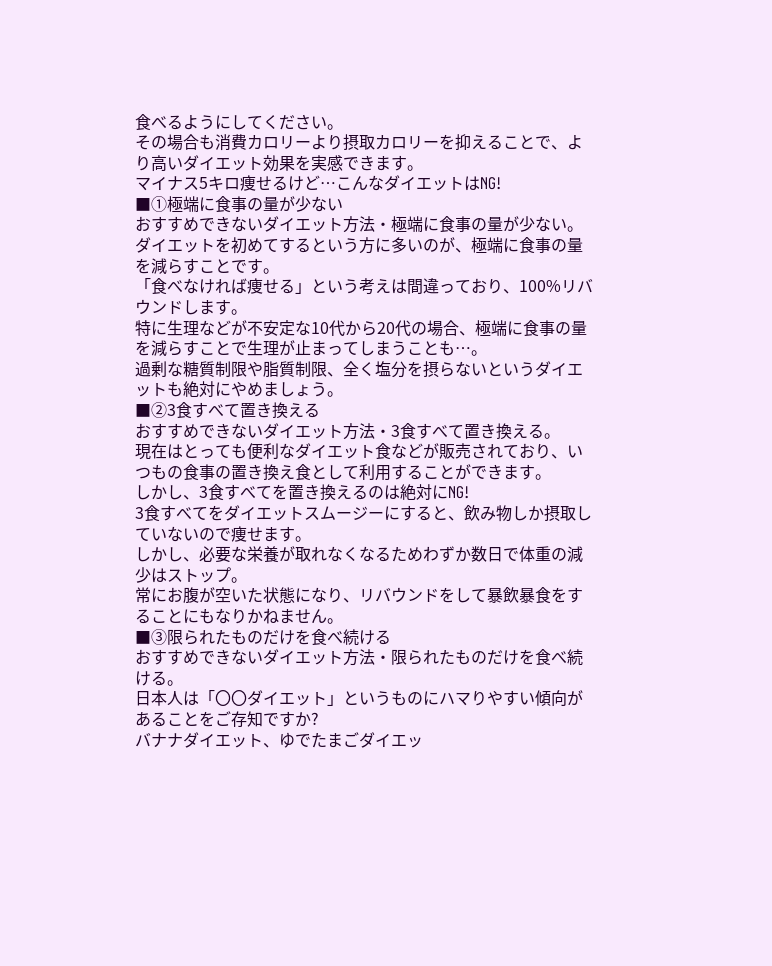食べるようにしてください。
その場合も消費カロリーより摂取カロリーを抑えることで、より高いダイエット効果を実感できます。
マイナス5キロ痩せるけど…こんなダイエットはNG!
■①極端に食事の量が少ない
おすすめできないダイエット方法・極端に食事の量が少ない。
ダイエットを初めてするという方に多いのが、極端に食事の量を減らすことです。
「食べなければ痩せる」という考えは間違っており、100%リバウンドします。
特に生理などが不安定な10代から20代の場合、極端に食事の量を減らすことで生理が止まってしまうことも…。
過剰な糖質制限や脂質制限、全く塩分を摂らないというダイエットも絶対にやめましょう。
■②3食すべて置き換える
おすすめできないダイエット方法・3食すべて置き換える。
現在はとっても便利なダイエット食などが販売されており、いつもの食事の置き換え食として利用することができます。
しかし、3食すべてを置き換えるのは絶対にNG!
3食すべてをダイエットスムージーにすると、飲み物しか摂取していないので痩せます。
しかし、必要な栄養が取れなくなるためわずか数日で体重の減少はストップ。
常にお腹が空いた状態になり、リバウンドをして暴飲暴食をすることにもなりかねません。
■③限られたものだけを食べ続ける
おすすめできないダイエット方法・限られたものだけを食べ続ける。
日本人は「〇〇ダイエット」というものにハマりやすい傾向があることをご存知ですか?
バナナダイエット、ゆでたまごダイエッ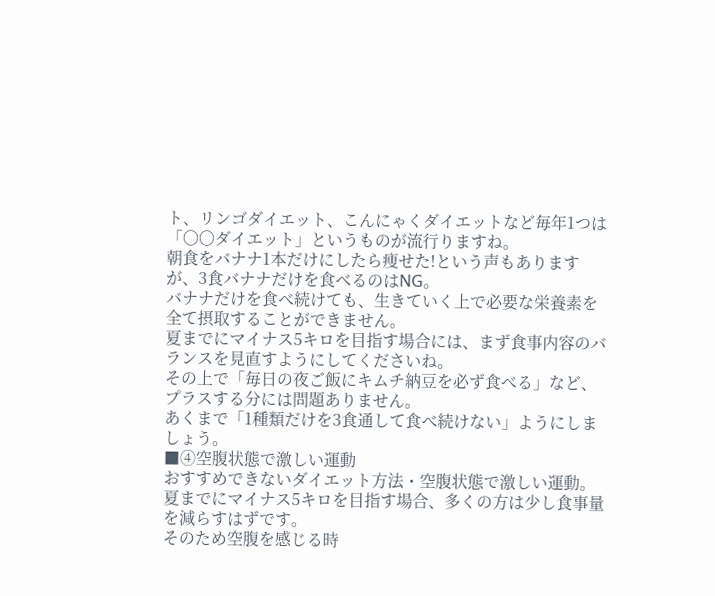ト、リンゴダイエット、こんにゃくダイエットなど毎年1つは「〇〇ダイエット」というものが流行りますね。
朝食をバナナ1本だけにしたら痩せた!という声もありますが、3食バナナだけを食べるのはNG。
バナナだけを食べ続けても、生きていく上で必要な栄養素を全て摂取することができません。
夏までにマイナス5キロを目指す場合には、まず食事内容のバランスを見直すようにしてくださいね。
その上で「毎日の夜ご飯にキムチ納豆を必ず食べる」など、プラスする分には問題ありません。
あくまで「1種類だけを3食通して食べ続けない」ようにしましょう。
■④空腹状態で激しい運動
おすすめできないダイエット方法・空腹状態で激しい運動。
夏までにマイナス5キロを目指す場合、多くの方は少し食事量を減らすはずです。
そのため空腹を感じる時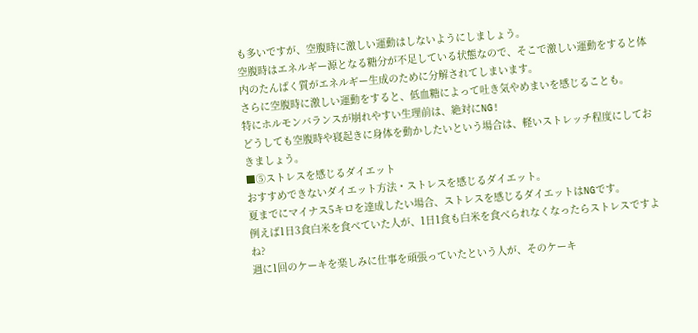も多いですが、空腹時に激しい運動はしないようにしましょう。
空腹時はエネルギー源となる糖分が不足している状態なので、そこで激しい運動をすると体内のたんぱく質がエネルギー生成のために分解されてしまいます。
さらに空腹時に激しい運動をすると、低血糖によって吐き気やめまいを感じることも。
特にホルモンバランスが崩れやすい生理前は、絶対にNG!
どうしても空腹時や寝起きに身体を動かしたいという場合は、軽いストレッチ程度にしておきましょう。
■⑤ストレスを感じるダイエット
おすすめできないダイエット方法・ストレスを感じるダイエット。
夏までにマイナス5キロを達成したい場合、ストレスを感じるダイエットはNGです。
例えば1日3食白米を食べていた人が、1日1食も白米を食べられなくなったらストレスですよね?
週に1回のケーキを楽しみに仕事を頑張っていたという人が、そのケーキ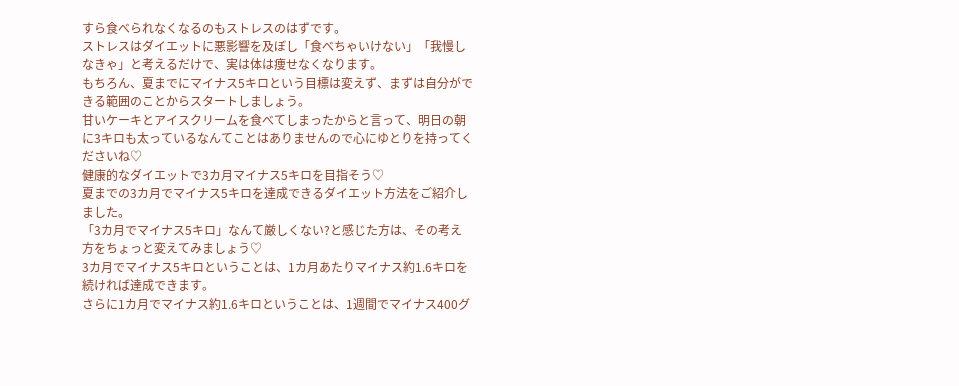すら食べられなくなるのもストレスのはずです。
ストレスはダイエットに悪影響を及ぼし「食べちゃいけない」「我慢しなきゃ」と考えるだけで、実は体は痩せなくなります。
もちろん、夏までにマイナス5キロという目標は変えず、まずは自分ができる範囲のことからスタートしましょう。
甘いケーキとアイスクリームを食べてしまったからと言って、明日の朝に3キロも太っているなんてことはありませんので心にゆとりを持ってくださいね♡
健康的なダイエットで3カ月マイナス5キロを目指そう♡
夏までの3カ月でマイナス5キロを達成できるダイエット方法をご紹介しました。
「3カ月でマイナス5キロ」なんて厳しくない?と感じた方は、その考え方をちょっと変えてみましょう♡
3カ月でマイナス5キロということは、1カ月あたりマイナス約1.6キロを続ければ達成できます。
さらに1カ月でマイナス約1.6キロということは、1週間でマイナス400グ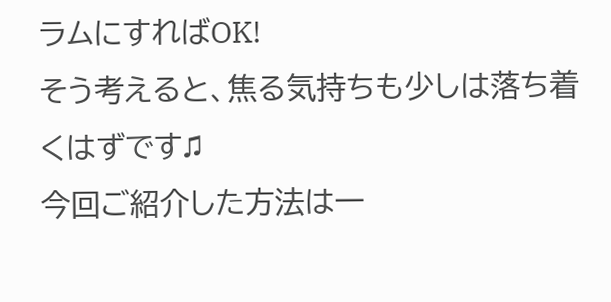ラムにすればOK!
そう考えると、焦る気持ちも少しは落ち着くはずです♫
今回ご紹介した方法は一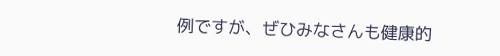例ですが、ぜひみなさんも健康的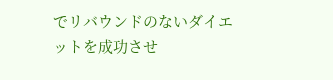でリバウンドのないダイエットを成功させ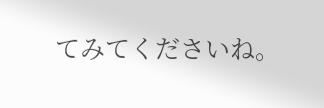てみてくださいね。